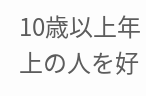10歳以上年上の人を好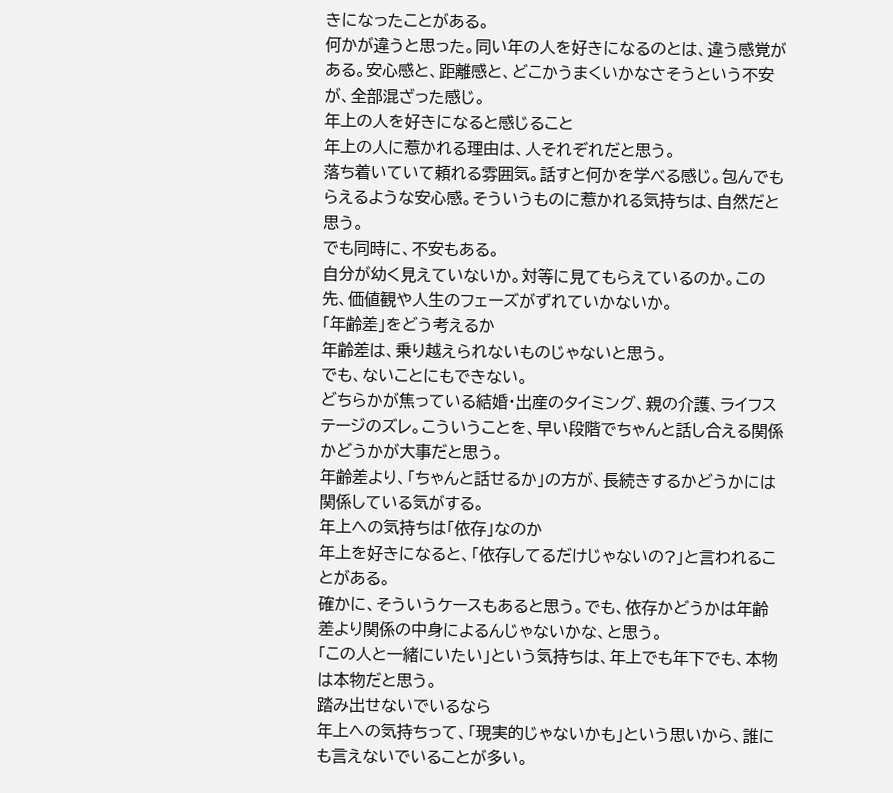きになったことがある。
何かが違うと思った。同い年の人を好きになるのとは、違う感覚がある。安心感と、距離感と、どこかうまくいかなさそうという不安が、全部混ざった感じ。
年上の人を好きになると感じること
年上の人に惹かれる理由は、人それぞれだと思う。
落ち着いていて頼れる雰囲気。話すと何かを学べる感じ。包んでもらえるような安心感。そういうものに惹かれる気持ちは、自然だと思う。
でも同時に、不安もある。
自分が幼く見えていないか。対等に見てもらえているのか。この先、価値観や人生のフェーズがずれていかないか。
「年齢差」をどう考えるか
年齢差は、乗り越えられないものじゃないと思う。
でも、ないことにもできない。
どちらかが焦っている結婚・出産のタイミング、親の介護、ライフステージのズレ。こういうことを、早い段階でちゃんと話し合える関係かどうかが大事だと思う。
年齢差より、「ちゃんと話せるか」の方が、長続きするかどうかには関係している気がする。
年上への気持ちは「依存」なのか
年上を好きになると、「依存してるだけじゃないの?」と言われることがある。
確かに、そういうケースもあると思う。でも、依存かどうかは年齢差より関係の中身によるんじゃないかな、と思う。
「この人と一緒にいたい」という気持ちは、年上でも年下でも、本物は本物だと思う。
踏み出せないでいるなら
年上への気持ちって、「現実的じゃないかも」という思いから、誰にも言えないでいることが多い。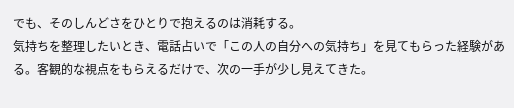でも、そのしんどさをひとりで抱えるのは消耗する。
気持ちを整理したいとき、電話占いで「この人の自分への気持ち」を見てもらった経験がある。客観的な視点をもらえるだけで、次の一手が少し見えてきた。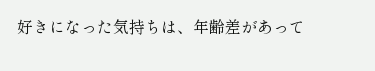好きになった気持ちは、年齢差があって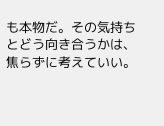も本物だ。その気持ちとどう向き合うかは、焦らずに考えていい。